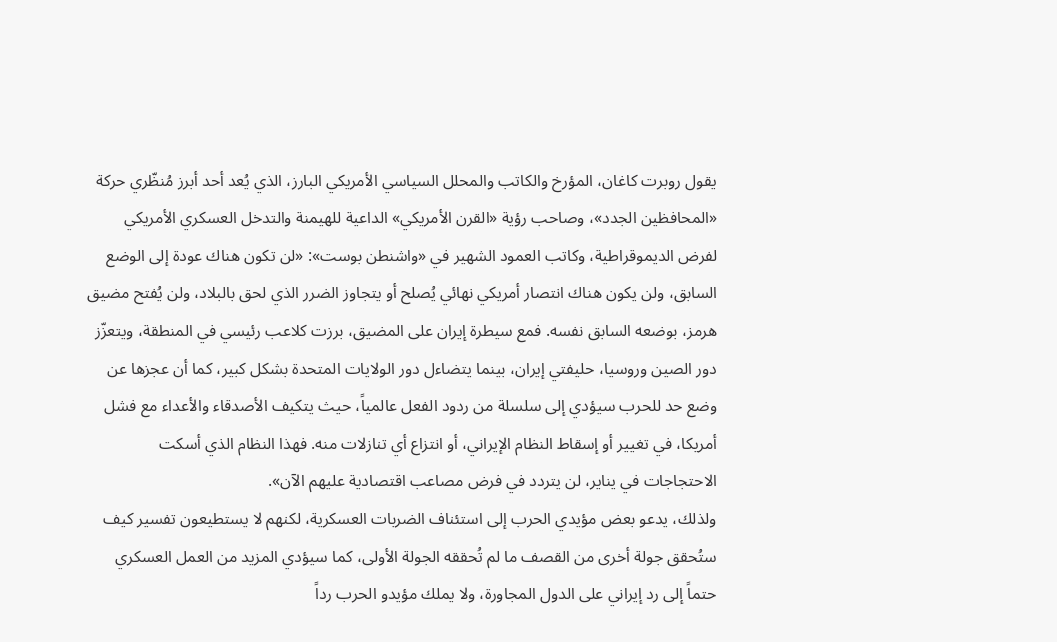يقول روبرت كاغان، المؤرخ والكاتب والمحلل السياسي الأمريكي البارز، الذي يُعد أحد أبرز مُنظّري حركة «المحافظين الجدد»، وصاحب رؤية «القرن الأمريكي» الداعية للهيمنة والتدخل العسكري الأمريكي لفرض الديموقراطية، وكاتب العمود الشهير في «واشنطن بوست»: «لن تكون هناك عودة إلى الوضع السابق، ولن يكون هناك انتصار أمريكي نهائي يُصلح أو يتجاوز الضرر الذي لحق بالبلاد، ولن يُفتح مضيق هرمز، بوضعه السابق نفسه. فمع سيطرة إيران على المضيق، برزت كلاعب رئيسي في المنطقة، ويتعزّز دور الصين وروسيا، حليفتي إيران، بينما يتضاءل دور الولايات المتحدة بشكل كبير، كما أن عجزها عن وضع حد للحرب سيؤدي إلى سلسلة من ردود الفعل عالمياً، حيث يتكيف الأصدقاء والأعداء مع فشل أمريكا، في تغيير أو إسقاط النظام الإيراني، أو انتزاع أي تنازلات منه. فهذا النظام الذي أسكت الاحتجاجات في يناير، لن يتردد في فرض مصاعب اقتصادية عليهم الآن».
ولذلك، يدعو بعض مؤيدي الحرب إلى استئناف الضربات العسكرية، لكنهم لا يستطيعون تفسير كيف ستُحقق جولة أخرى من القصف ما لم تُحققه الجولة الأولى، كما سيؤدي المزيد من العمل العسكري حتماً إلى رد إيراني على الدول المجاورة، ولا يملك مؤيدو الحرب رداً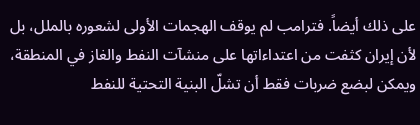على ذلك أيضاً. فترامب لم يوقف الهجمات الأولى لشعوره بالملل، بل لأن إيران كثفت من اعتداءاتها على منشآت النفط والغاز في المنطقة، ويمكن لبضع ضربات فقط أن تشلّ البنية التحتية للنفط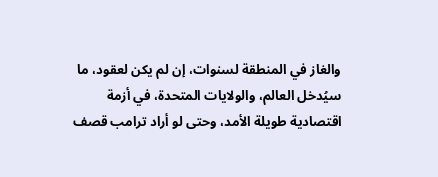والغاز في المنطقة لسنوات، إن لم يكن لعقود، ما سيُدخل العالم، والولايات المتحدة، في أزمة اقتصادية طويلة الأمد، وحتى لو أراد ترامب قصف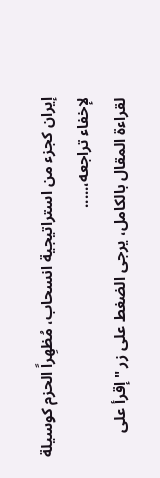إيران كجزء من استراتيجية انسحاب، مُظهِراً الحزم كوسيلة لإخفاء تراجعه،.....
لقراءة المقال بالكامل، يرجى الضغط على زر "إقرأ على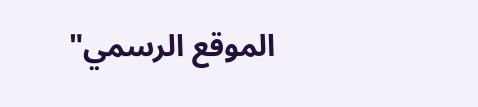الموقع الرسمي"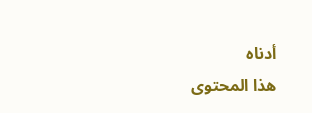أدناه
هذا المحتوى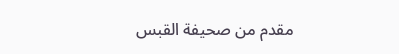مقدم من صحيفة القبس